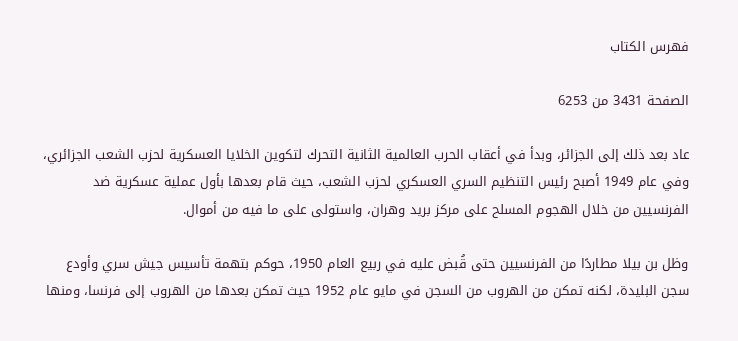فهرس الكتاب

الصفحة 3431 من 6253

عاد بعد ذلك إلى الجزائر، وبدأ في أعقاب الحرب العالمية الثانية التحرك لتكوين الخلايا العسكرية لحزب الشعب الجزائري، وفي عام 1949 أصبح رئيس التنظيم السري العسكري لحزب الشعب، حيث قام بعدها بأول عملية عسكرية ضد الفرنسيين من خلال الهجوم المسلح على مركز بريد وهران، واستولى على ما فيه من أموال.

وظل بن بيلا مطاردًا من الفرنسيين حتى قُبض عليه في ربيع العام 1950، حوكم بتهمة تأسيس جيش سري وأودع سجن البليدة، لكنه تمكن من الهروب من السجن في مايو عام 1952 حيث تمكن بعدها من الهروب إلى فرنسا، ومنها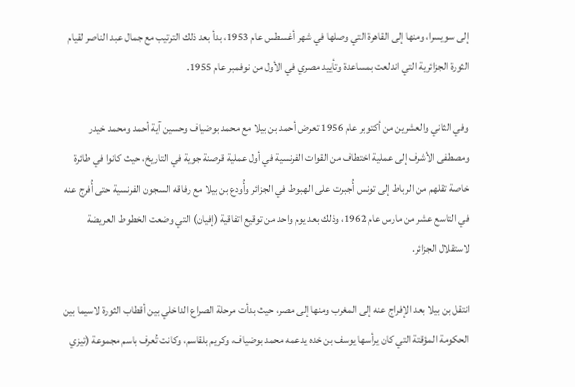إلى سويسرا، ومنها إلى القاهرة التي وصلها في شهر أغسطس عام 1953، بدأ بعد ذلك الترتيب مع جمال عبد الناصر لقيام الثورة الجزائرية التي اندلعت بمساعدة وتأييد مصري في الأول من نوفمبر عام 1955.

وفي الثاني والعشرين من أكتوبر عام 1956 تعرض أحمد بن بيلا مع محمد بوضياف وحسين آية أحمد ومحمد خيدر ومصطفى الأشرف إلى عملية اختطاف من القوات الفرنسية في أول عملية قرصنة جوية في التاريخ، حيث كانوا في طائرة خاصة تقلهم من الرباط إلى تونس أُجبرت على الهبوط في الجزائر وأُودع بن بيلا مع رفاقه السجون الفرنسية حتى أُفرج عنه في التاسع عشر من مارس عام 1962، وذلك بعد يوم واحد من توقيع اتفاقية (إفيان) التي وضعت الخطوط العريضة لاستقلال الجزائر.

انتقل بن بيلا بعد الإفراج عنه إلى المغرب ومنها إلى مصر، حيث بدأت مرحلة الصراع الداخلي بين أقطاب الثورة لاسيما بين الحكومة المؤقتة التي كان يرأسها يوسف بن خده يدعمه محمد بوضياف، وكريم بلقاسم، وكانت تُعرف باسم مجموعة (تيزي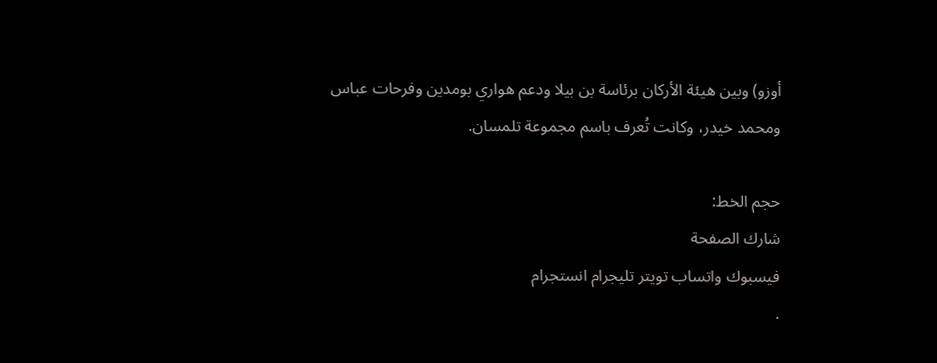أوزو) وبين هيئة الأركان برئاسة بن بيلا ودعم هواري بومدين وفرحات عباس ومحمد خيدر، وكانت تُعرف باسم مجموعة تلمسان.

حجم الخط:
شارك الصفحة
فيسبوك واتساب تويتر تليجرام انستجرام
.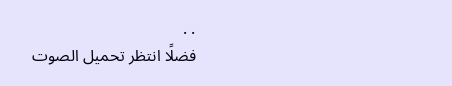. .
فضلًا انتظر تحميل الصوت